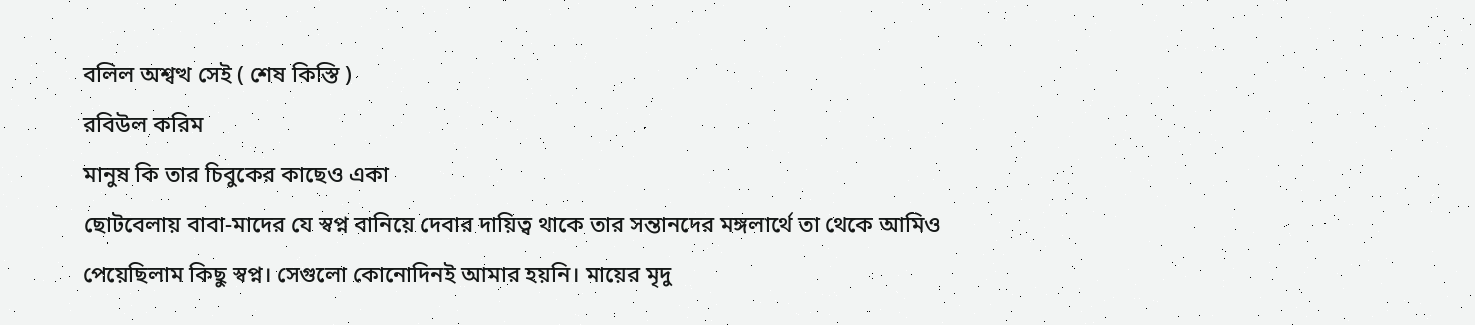বলিল অশ্বত্থ সেই ( শেষ কিস্তি )
রবিউল করিম
মানুষ কি তার চিবুকের কাছেও একা
ছোটবেলায় বাবা-মাদের যে স্বপ্ন বানিয়ে দেবার দায়িত্ব থাকে তার সন্তানদের মঙ্গলার্থে তা থেকে আমিও পেয়েছিলাম কিছু স্বপ্ন। সেগুলো কোনোদিনই আমার হয়নি। মায়ের মৃদু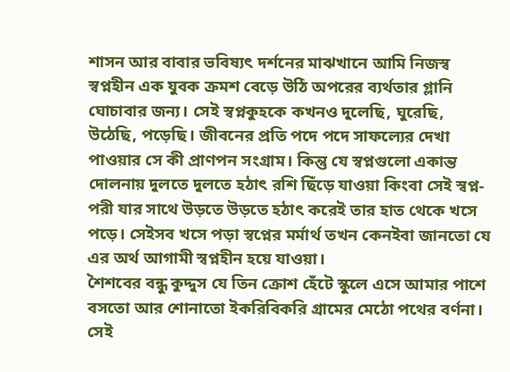শাসন আর বাবার ভবিষ্যৎ দর্শনের মাঝখানে আমি নিজস্ব স্বপ্নহীন এক যুবক ক্রমশ বেড়ে উঠি অপরের ব্যর্থতার গ্লানি ঘোচাবার জন্য। সেই স্বপ্নকুহকে কখনও দুলেছি, ঘুরেছি, উঠেছি, পড়েছি। জীবনের প্রতি পদে পদে সাফল্যের দেখা পাওয়ার সে কী প্রাণপন সংগ্রাম। কিন্তু যে স্বপ্নগুলো একান্ত দোলনায় দুলতে দুলতে হঠাৎ রশি ছিঁড়ে যাওয়া কিংবা সেই স্বপ্ন-পরী যার সাথে উড়তে উড়তে হঠাৎ করেই তার হাত থেকে খসে পড়ে। সেইসব খসে পড়া স্বপ্নের মর্মার্থ তখন কেনইবা জানতো যে এর অর্থ আগামী স্বপ্নহীন হয়ে যাওয়া।
শৈশবের বন্ধু কুদ্দুস যে তিন ক্রোশ হেঁটে স্কুলে এসে আমার পাশে বসতো আর শোনাতো ইকরিবিকরি গ্রামের মেঠো পথের বর্ণনা। সেই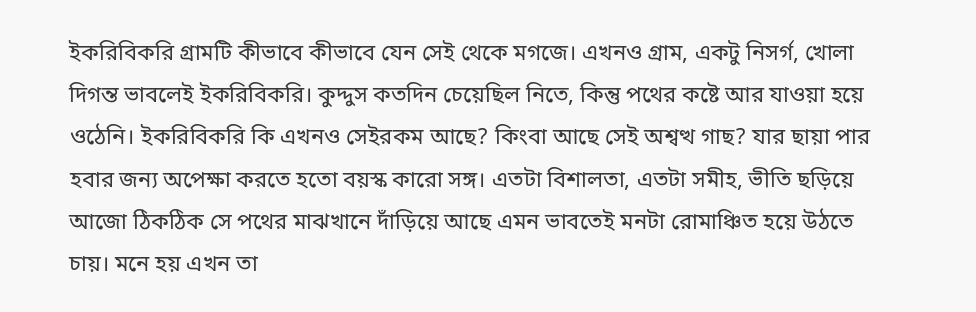ইকরিবিকরি গ্রামটি কীভাবে কীভাবে যেন সেই থেকে মগজে। এখনও গ্রাম, একটু নিসর্গ, খোলা দিগন্ত ভাবলেই ইকরিবিকরি। কুদ্দুস কতদিন চেয়েছিল নিতে, কিন্তু পথের কষ্টে আর যাওয়া হয়ে ওঠেনি। ইকরিবিকরি কি এখনও সেইরকম আছে? কিংবা আছে সেই অশ্বত্থ গাছ? যার ছায়া পার হবার জন্য অপেক্ষা করতে হতো বয়স্ক কারো সঙ্গ। এতটা বিশালতা, এতটা সমীহ, ভীতি ছড়িয়ে আজো ঠিকঠিক সে পথের মাঝখানে দাঁড়িয়ে আছে এমন ভাবতেই মনটা রোমাঞ্চিত হয়ে উঠতে চায়। মনে হয় এখন তা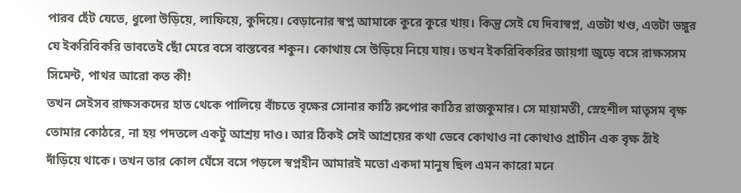পারব হেঁট যেতে, ধুলো উড়িয়ে, লাফিয়ে, কুদিয়ে। বেড়ানোর স্বপ্ন আমাকে কুরে কুরে খায়। কিন্তু সেই যে দিবাস্বপ্ন, এতটা খণ্ড, এতটা ভঙ্গুর যে ইকরিবিকরি ভাবতেই ছোঁ মেরে বসে বাস্তবের শকুন। কোথায় সে উড়িয়ে নিয়ে যায়। তখন ইকরিবিকরির জায়গা জুড়ে বসে রাক্ষসসম সিমেন্ট, পাথর আরো কত কী!
তখন সেইসব রাক্ষসকদের হাত থেকে পালিয়ে বাঁচতে বৃক্ষের সোনার কাঠি রুপোর কাঠির রাজকুমার। সে মায়ামতী, স্নেহশীল মাতৃসম বৃক্ষ তোমার কোঠরে, না হয় পদতলে একটু আশ্রয় দাও। আর ঠিকই সেই আশ্রয়ের কথা ভেবে কোথাও না কোথাও প্রাচীন এক বৃক্ষ ঠাঁই দাঁড়িয়ে থাকে। তখন তার কোল ঘেঁসে বসে পড়লে স্বপ্নহীন আমারই মতো একদা মানুষ ছিল এমন কারো মনে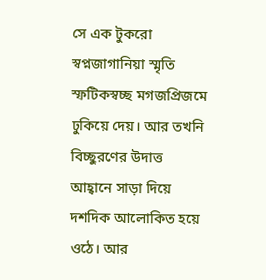সে এক টুকরো স্বপ্নজাগানিয়া স্মৃতি স্ফটিকস্বচ্ছ মগজপ্রিজমে ঢুকিয়ে দেয়। আর তখনি বিচ্ছুরণের উদাত্ত আহ্বানে সাড়া দিয়ে দশদিক আলোকিত হয়ে ওঠে। আর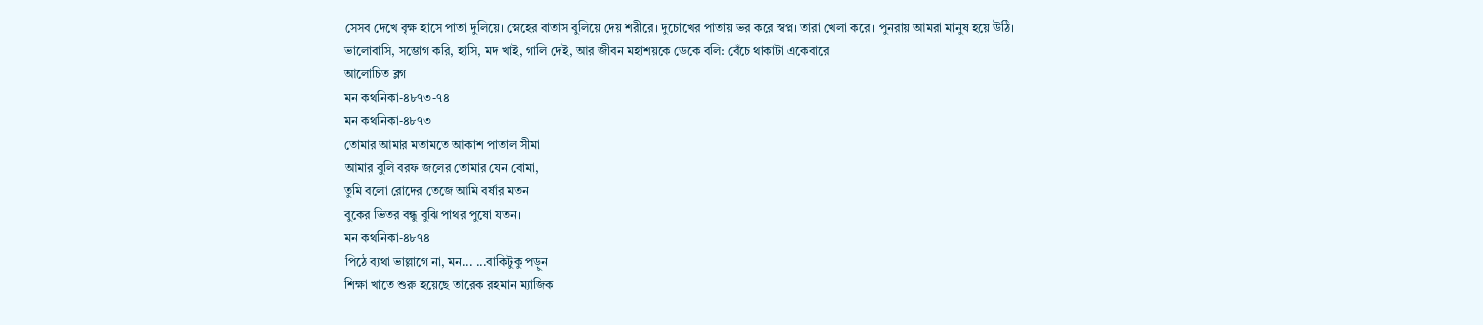সেসব দেখে বৃক্ষ হাসে পাতা দুলিয়ে। স্নেহের বাতাস বুলিয়ে দেয় শরীরে। দুচোখের পাতায় ভর করে স্বপ্ন। তারা খেলা করে। পুনরায় আমরা মানুষ হয়ে উঠি। ভালোবাসি, সম্ভোগ করি, হাসি, মদ খাই, গালি দেই, আর জীবন মহাশয়কে ডেকে বলি: বেঁচে থাকাটা একেবারে
আলোচিত ব্লগ
মন কথনিকা-৪৮৭৩-৭৪
মন কথনিকা-৪৮৭৩
তোমার আমার মতামতে আকাশ পাতাল সীমা
আমার বুলি বরফ জলের তোমার যেন বোমা,
তুমি বলো রোদের তেজে আমি বর্ষার মতন
বুকের ভিতর বন্ধু বুঝি পাথর পুষো যতন।
মন কথনিকা-৪৮৭৪
পিঠে ব্যথা ভাল্লাগে না, মন... ...বাকিটুকু পড়ুন
শিক্ষা খাতে শুরু হয়েছে তারেক রহমান ম্যাজিক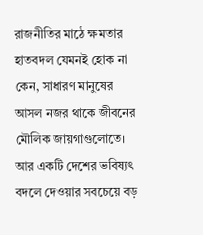রাজনীতির মাঠে ক্ষমতার হাতবদল যেমনই হোক না কেন, সাধারণ মানুষের আসল নজর থাকে জীবনের মৌলিক জায়গাগুলোতে। আর একটি দেশের ভবিষ্যৎ বদলে দেওয়ার সবচেয়ে বড়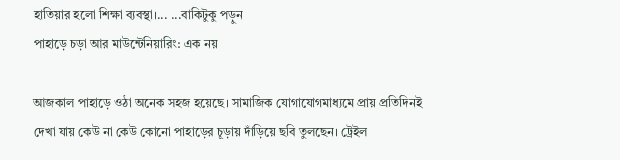হাতিয়ার হলো শিক্ষা ব্যবস্থা।... ...বাকিটুকু পড়ুন
পাহাড়ে চড়া আর মাউন্টেনিয়ারিং: এক নয়

আজকাল পাহাড়ে ওঠা অনেক সহজ হয়েছে। সামাজিক যোগাযোগমাধ্যমে প্রায় প্রতিদিনই দেখা যায় কেউ না কেউ কোনো পাহাড়ের চূড়ায় দাঁড়িয়ে ছবি তুলছেন। ট্রেইল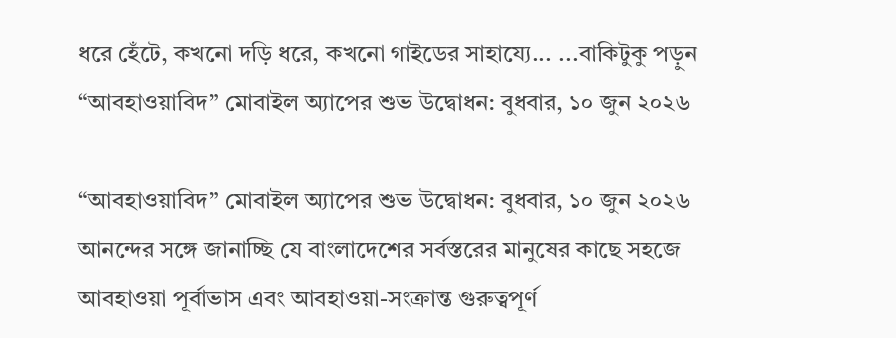ধরে হেঁটে, কখনো দড়ি ধরে, কখনো গাইডের সাহায্যে... ...বাকিটুকু পড়ুন
“আবহাওয়াবিদ” মোবাইল অ্যাপের শুভ উদ্বোধন: বুধবার, ১০ জুন ২০২৬

“আবহাওয়াবিদ” মোবাইল অ্যাপের শুভ উদ্বোধন: বুধবার, ১০ জুন ২০২৬
আনন্দের সঙ্গে জানাচ্ছি যে বাংলাদেশের সর্বস্তরের মানুষের কাছে সহজে আবহাওয়া পূর্বাভাস এবং আবহাওয়া-সংক্রান্ত গুরুত্বপূর্ণ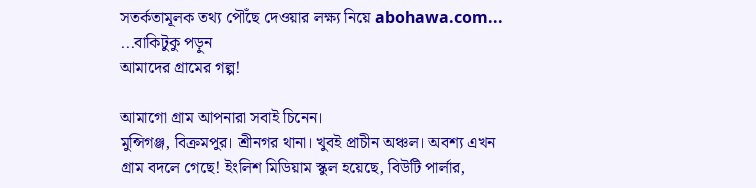সতর্কতামূলক তথ্য পৌঁছে দেওয়ার লক্ষ্য নিয়ে abohawa.com... ...বাকিটুকু পড়ুন
আমাদের গ্রামের গল্প!

আমাগো গ্রাম আপনারা সবাই চিনেন।
মুন্সিগঞ্জ, বিক্রমপুর। শ্রীনগর থানা। খুবই প্রাচীন অঞ্চল। অবশ্য এখন গ্রাম বদলে গেছে! ইংলিশ মিডিয়াম স্কুল হয়েছে, বিউটি পার্লার,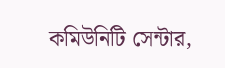কমিউনিটি সেন্টার,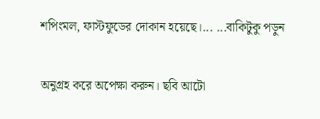শপিংমল, ফাস্টফুডের দোকান হয়েছে।... ...বাকিটুকু পড়ুন

অনুগ্রহ করে অপেক্ষা করুন। ছবি আটো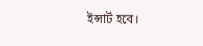ইন্সার্ট হবে।